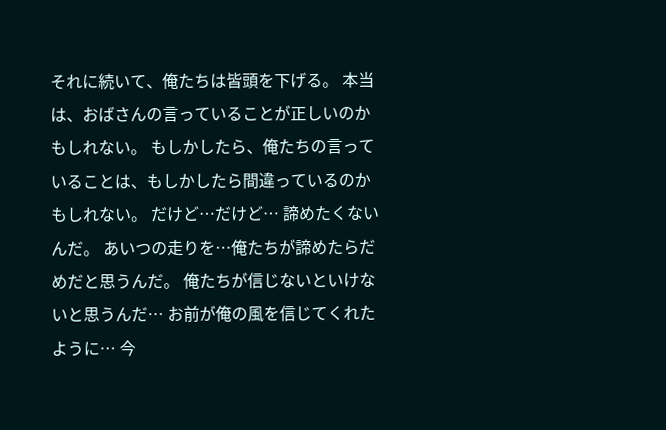それに続いて、俺たちは皆頭を下げる。 本当は、おばさんの言っていることが正しいのかもしれない。 もしかしたら、俺たちの言っていることは、もしかしたら間違っているのかもしれない。 だけど…だけど… 諦めたくないんだ。 あいつの走りを…俺たちが諦めたらだめだと思うんだ。 俺たちが信じないといけないと思うんだ… お前が俺の風を信じてくれたように… 今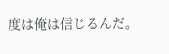度は俺は信じるんだ。